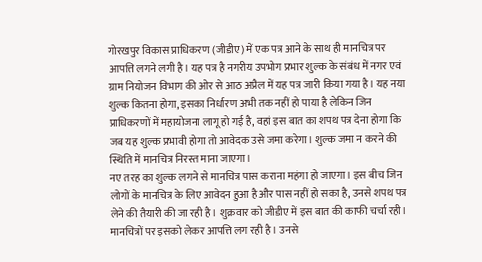गोरखपुर विकास प्राधिकरण (जीडीए) में एक पत्र आने के साथ ही मानचित्र पर आपत्ति लगने लगी है। यह पत्र है नगरीय उपभोग प्रभार शुल्क के संबंध में नगर एवं ग्राम नियोजन विभाग की ओर से आठ अप्रैल में यह पत्र जारी किया गया है। यह नया शुल्क कितना होगा, इसका निर्धारण अभी तक नहीं हो पाया है लेकिन जिन प्राधिकरणों में महायोजना लागू हो गई है, वहां इस बात का शपथ पत्र देना होगा कि जब यह शुल्क प्रभावी होगा तो आवेदक उसे जमा करेगा। शुल्क जमा न करने की स्थिति में मानचित्र निरस्त माना जाएगा।
नए तरह का शुल्क लगने से मानचित्र पास कराना महंगा हो जाएगा। इस बीच जिन लोगों के मानचित्र के लिए आवेदन हुआ है और पास नहीं हो सका है, उनसे शपथ पत्र लेने की तैयारी की जा रही है। शुक्रवार को जीडीए में इस बात की काफी चर्चा रही। मानचित्रों पर इसको लेकर आपत्ति लग रही है। उनसे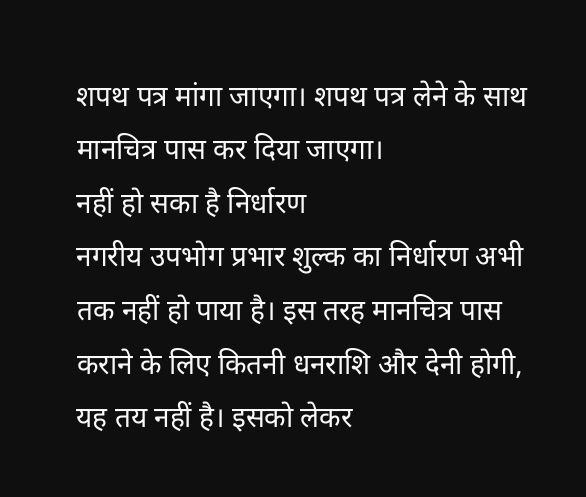शपथ पत्र मांगा जाएगा। शपथ पत्र लेने के साथ मानचित्र पास कर दिया जाएगा।
नहीं हो सका है निर्धारण
नगरीय उपभोग प्रभार शुल्क का निर्धारण अभी तक नहीं हो पाया है। इस तरह मानचित्र पास कराने के लिए कितनी धनराशि और देनी होगी, यह तय नहीं है। इसको लेकर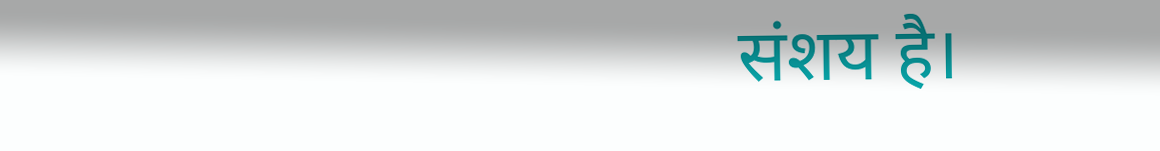संशय है।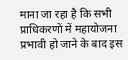माना जा रहा है कि सभी प्राधिकरणों में महायोजना प्रभावी हो जाने के बाद इस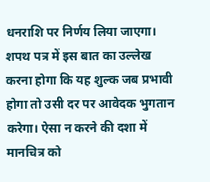धनराशि पर निर्णय लिया जाएगा। शपथ पत्र में इस बात का उल्लेख करना होगा कि यह शुल्क जब प्रभावी होगा तो उसी दर पर आवेदक भुगतान करेगा। ऐसा न करने की दशा में मानचित्र को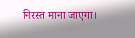निरस्त माना जाएगा।